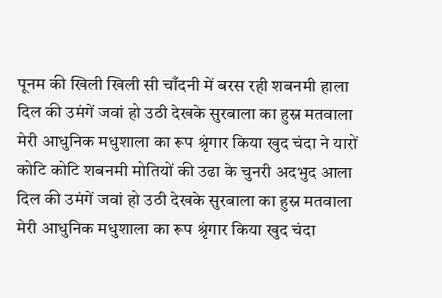पूनम की खिली खिली सी चाँदनी में बरस रही शबनमी हाला
दिल की उमंगें जवां हो उठी देखके सुरबाला का हुस्न मतवाला
मेरी आधुनिक मधुशाला का रूप श्रृंगार किया खुद चंदा ने यारों
कोटि कोटि शबनमी मोतियों की उढा के चुनरी अदभुद आला
दिल की उमंगें जवां हो उठी देखके सुरबाला का हुस्न मतवाला
मेरी आधुनिक मधुशाला का रूप श्रृंगार किया खुद चंदा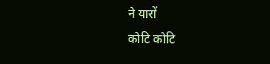ने यारों
कोटि कोटि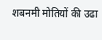शबनमी मोतियों की उढा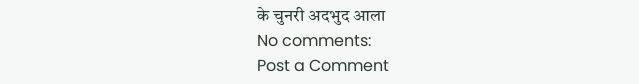के चुनरी अदभुद आला
No comments:
Post a Comment